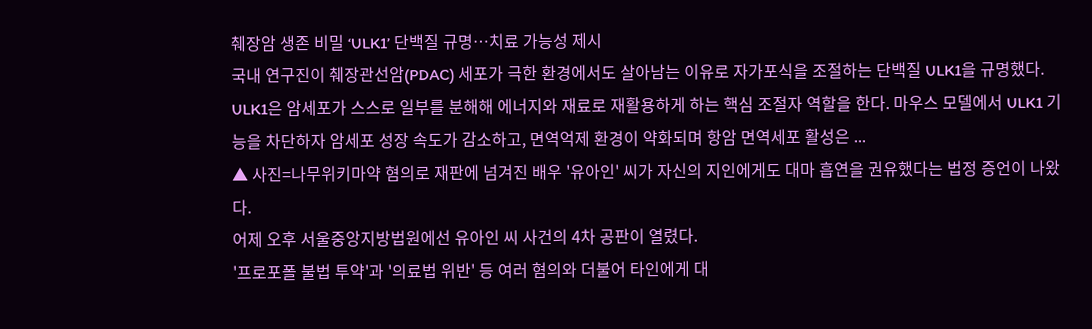췌장암 생존 비밀 ‘ULK1’ 단백질 규명…치료 가능성 제시
국내 연구진이 췌장관선암(PDAC) 세포가 극한 환경에서도 살아남는 이유로 자가포식을 조절하는 단백질 ULK1을 규명했다. ULK1은 암세포가 스스로 일부를 분해해 에너지와 재료로 재활용하게 하는 핵심 조절자 역할을 한다. 마우스 모델에서 ULK1 기능을 차단하자 암세포 성장 속도가 감소하고, 면역억제 환경이 약화되며 항암 면역세포 활성은 ...
▲ 사진=나무위키마약 혐의로 재판에 넘겨진 배우 '유아인' 씨가 자신의 지인에게도 대마 흡연을 권유했다는 법정 증언이 나왔다.
어제 오후 서울중앙지방법원에선 유아인 씨 사건의 4차 공판이 열렸다.
'프로포폴 불법 투약'과 '의료법 위반' 등 여러 혐의와 더불어 타인에게 대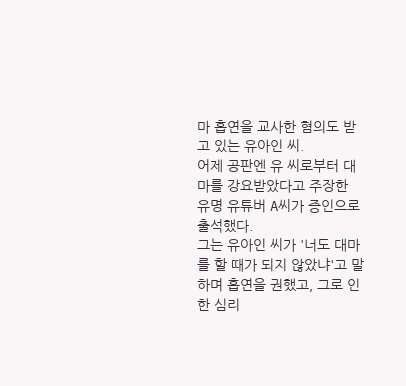마 흡연을 교사한 혐의도 받고 있는 유아인 씨.
어제 공판엔 유 씨로부터 대마를 강요받았다고 주장한 유명 유튜버 A씨가 증인으로 출석했다.
그는 유아인 씨가 '너도 대마를 할 때가 되지 않았냐'고 말하며 흡연을 권했고, 그로 인한 심리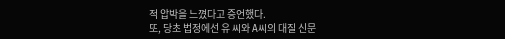적 압박을 느꼈다고 증언했다.
또, 당초 법정에선 유 씨와 A씨의 대질 신문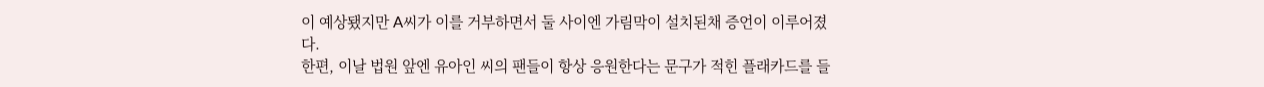이 예상됐지만 A씨가 이를 거부하면서 둘 사이엔 가림막이 설치된채 증언이 이루어졌다.
한편, 이날 법원 앞엔 유아인 씨의 팬들이 항상 응원한다는 문구가 적힌 플래카드를 들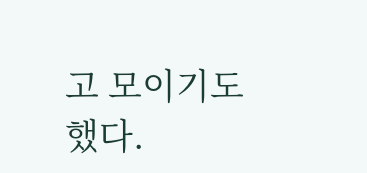고 모이기도 했다.